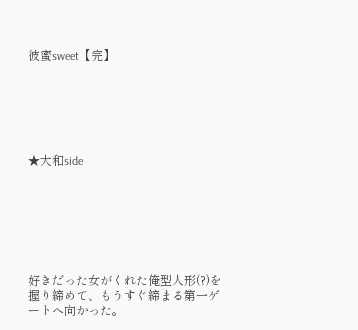彼蜜sweet【完】






★大和side







好きだった女がくれた俺型人形(?)を握り締めて、もうすぐ締まる第一ゲートへ向かった。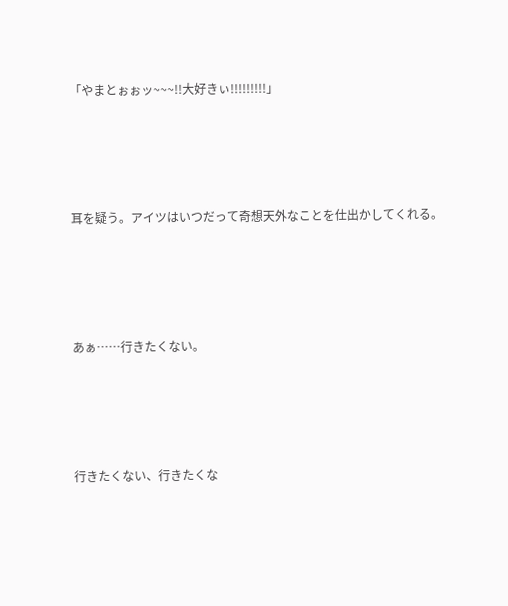「やまとぉぉッ~~~!!大好きぃ!!!!!!!!!」






耳を疑う。アイツはいつだって奇想天外なことを仕出かしてくれる。






あぁ……行きたくない。






行きたくない、行きたくな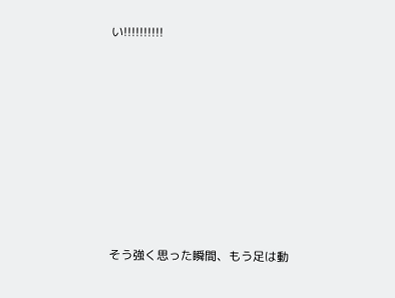い!!!!!!!!!!








そう強く思った瞬間、もう足は動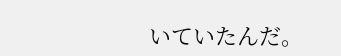いていたんだ。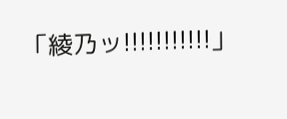「綾乃ッ!!!!!!!!!!!」